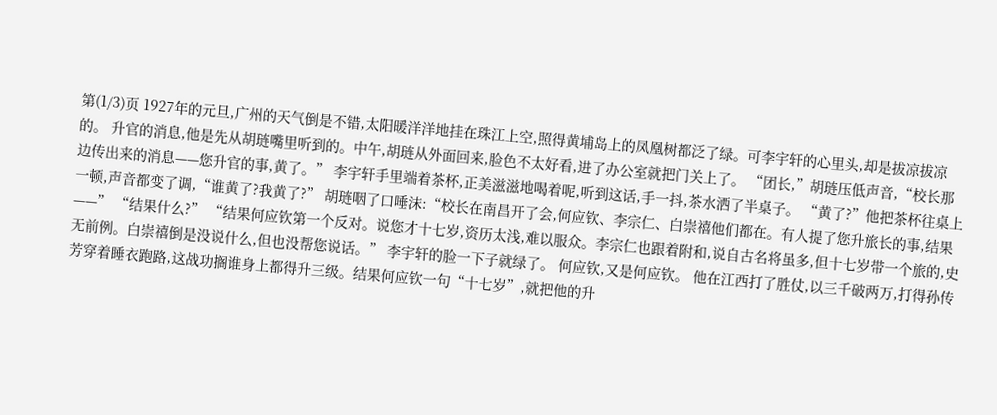第(1/3)页 1927年的元旦,广州的天气倒是不错,太阳暖洋洋地挂在珠江上空,照得黄埔岛上的凤凰树都泛了绿。可李宇轩的心里头,却是拔凉拔凉的。 升官的消息,他是先从胡琏嘴里听到的。中午,胡琏从外面回来,脸色不太好看,进了办公室就把门关上了。 “团长,”胡琏压低声音,“校长那边传出来的消息——您升官的事,黄了。” 李宇轩手里端着茶杯,正美滋滋地喝着呢,听到这话,手一抖,茶水洒了半桌子。 “黄了?”他把茶杯往桌上一顿,声音都变了调,“谁黄了?我黄了?” 胡琏咽了口唾沫:“校长在南昌开了会,何应钦、李宗仁、白崇禧他们都在。有人提了您升旅长的事,结果——” “结果什么?” “结果何应钦第一个反对。说您才十七岁,资历太浅,难以服众。李宗仁也跟着附和,说自古名将虽多,但十七岁带一个旅的,史无前例。白崇禧倒是没说什么,但也没帮您说话。” 李宇轩的脸一下子就绿了。 何应钦,又是何应钦。 他在江西打了胜仗,以三千破两万,打得孙传芳穿着睡衣跑路,这战功搁谁身上都得升三级。结果何应钦一句“十七岁”,就把他的升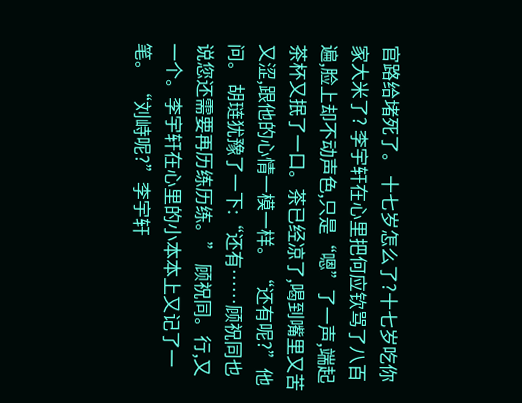官路给堵死了。 十七岁怎么了?十七岁吃你家大米了? 李宇轩在心里把何应钦骂了八百遍,脸上却不动声色,只是“嗯”了一声,端起茶杯又抿了一口。茶已经凉了,喝到嘴里又苦又涩,跟他的心情一模一样。 “还有呢?”他问。 胡琏犹豫了一下:“还有……顾祝同也说您还需要再历练历练。” 顾祝同。行,又一个。李宇轩在心里的小本本上又记了一笔。 “刘峙呢?”李宇轩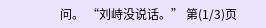问。 “刘峙没说话。” 第(1/3)页